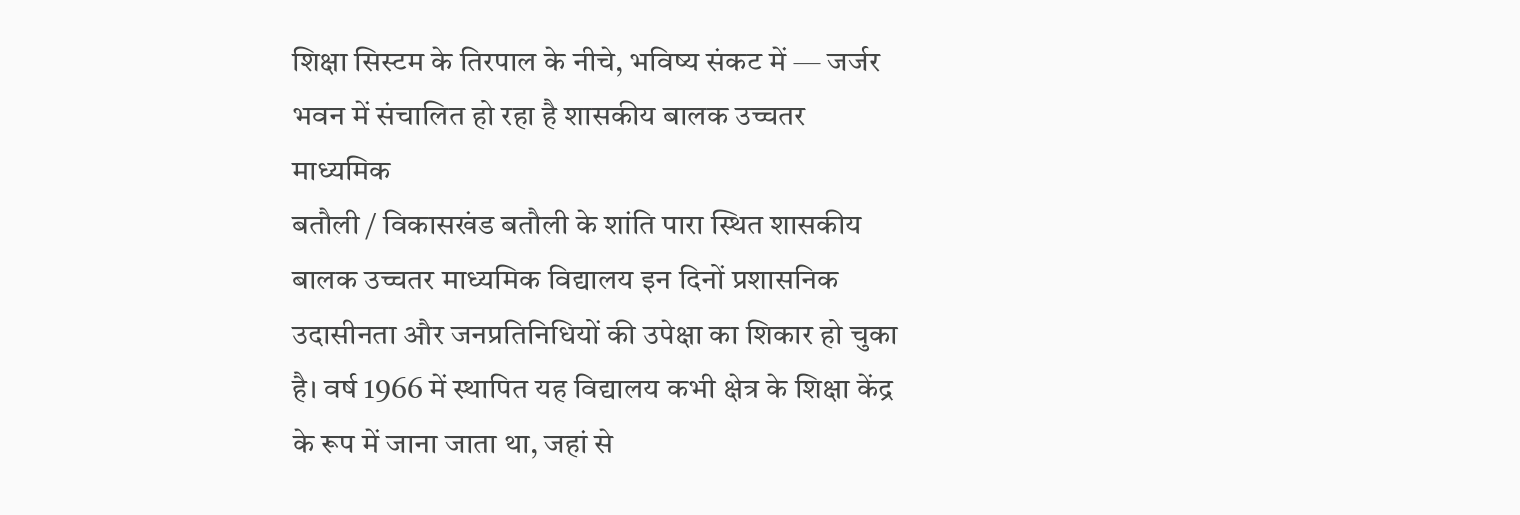शिक्षा सिस्टम के तिरपाल के नीचे, भविष्य संकट में — जर्जर भवन में संचालित हो रहा है शासकीय बालक उच्चतर माध्यमिक
बतौली / विकासखंड बतौली के शांति पारा स्थित शासकीय बालक उच्चतर माध्यमिक विद्यालय इन दिनों प्रशासनिक उदासीनता और जनप्रतिनिधियों की उपेक्षा का शिकार हो चुका है। वर्ष 1966 में स्थापित यह विद्यालय कभी क्षेत्र के शिक्षा केंद्र के रूप में जाना जाता था, जहां से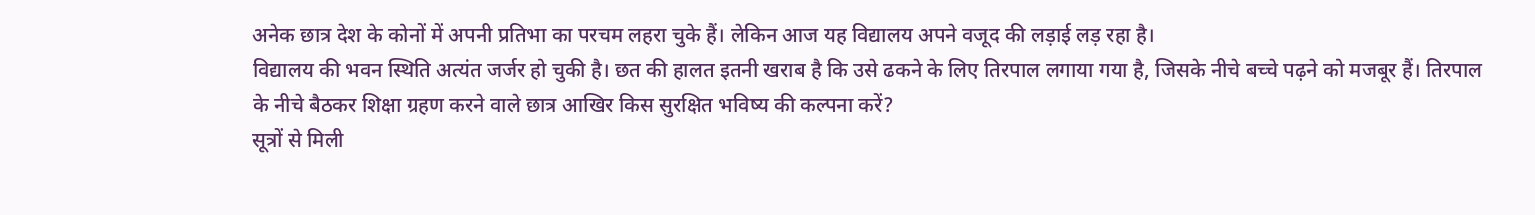अनेक छात्र देश के कोनों में अपनी प्रतिभा का परचम लहरा चुके हैं। लेकिन आज यह विद्यालय अपने वजूद की लड़ाई लड़ रहा है।
विद्यालय की भवन स्थिति अत्यंत जर्जर हो चुकी है। छत की हालत इतनी खराब है कि उसे ढकने के लिए तिरपाल लगाया गया है, जिसके नीचे बच्चे पढ़ने को मजबूर हैं। तिरपाल के नीचे बैठकर शिक्षा ग्रहण करने वाले छात्र आखिर किस सुरक्षित भविष्य की कल्पना करें?
सूत्रों से मिली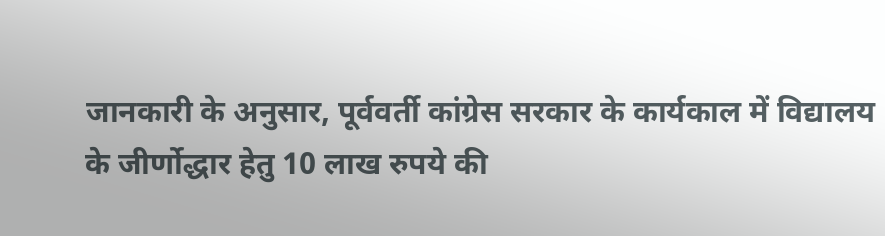जानकारी के अनुसार, पूर्ववर्ती कांग्रेस सरकार के कार्यकाल में विद्यालय के जीर्णोद्धार हेतु 10 लाख रुपये की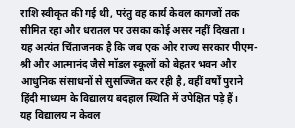राशि स्वीकृत की गई थी, परंतु वह कार्य केवल कागजों तक सीमित रहा और धरातल पर उसका कोई असर नहीं दिखता।
यह अत्यंत चिंताजनक है कि जब एक ओर राज्य सरकार पीएम-श्री और आत्मानंद जैसे मॉडल स्कूलों को बेहतर भवन और आधुनिक संसाधनों से सुसज्जित कर रही है, वहीं वर्षों पुराने हिंदी माध्यम के विद्यालय बदहाल स्थिति में उपेक्षित पड़े हैं।
यह विद्यालय न केवल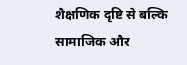शैक्षणिक दृष्टि से बल्कि सामाजिक और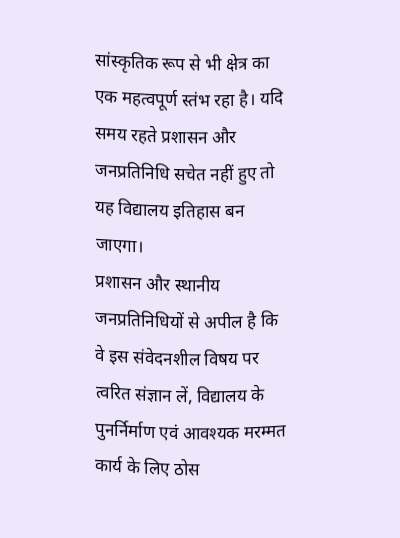सांस्कृतिक रूप से भी क्षेत्र का एक महत्वपूर्ण स्तंभ रहा है। यदि समय रहते प्रशासन और जनप्रतिनिधि सचेत नहीं हुए तो यह विद्यालय इतिहास बन जाएगा।
प्रशासन और स्थानीय जनप्रतिनिधियों से अपील है कि वे इस संवेदनशील विषय पर त्वरित संज्ञान लें, विद्यालय के पुनर्निर्माण एवं आवश्यक मरम्मत कार्य के लिए ठोस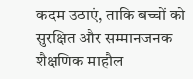कदम उठाएं, ताकि बच्चों को सुरक्षित और सम्मानजनक शैक्षणिक माहौल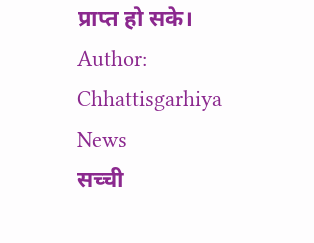प्राप्त हो सके।
Author: Chhattisgarhiya News
सच्ची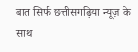बात सिर्फ छत्तीसगढ़िया न्यूज़ के साथ